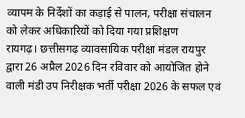व्यापम के निर्देशों का कड़ाई से पालन, परीक्षा संचालन को लेकर अधिकारियों को दिया गया प्रशिक्षण
रायगढ़। छत्तीसगढ़ व्यावसायिक परीक्षा मंडल रायपुर द्वारा 26 अप्रैल 2026 दिन रविवार को आयोजित होने वाली मंडी उप निरीक्षक भर्ती परीक्षा 2026 के सफल एवं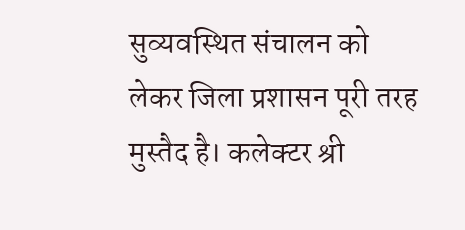सुव्यवस्थित संचालन को लेकर जिला प्रशासन पूरी तरह मुस्तैद है। कलेक्टर श्री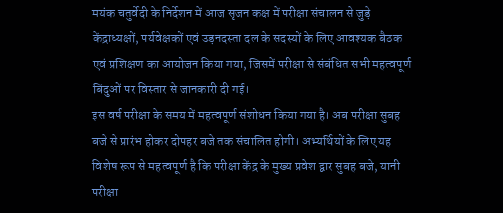मयंक चतुर्वेदी के निर्देशन में आज सृजन कक्ष में परीक्षा संचालन से जुड़े केंद्राध्यक्षों, पर्यवेक्षकों एवं उड़नदस्ता दल के सदस्यों के लिए आवश्यक बैठक एवं प्रशिक्षण का आयोजन किया गया, जिसमें परीक्षा से संबंधित सभी महत्वपूर्ण बिंदुओं पर विस्तार से जानकारी दी गई।
इस वर्ष परीक्षा के समय में महत्वपूर्ण संशोधन किया गया है। अब परीक्षा सुबह बजे से प्रारंभ होकर दोपहर बजे तक संचालित होगी। अभ्यर्थियों के लिए यह विशेष रूप से महत्वपूर्ण है कि परीक्षा केंद्र के मुख्य प्रवेश द्वार सुबह बजे, यानी परीक्षा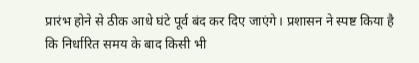प्रारंभ होने से ठीक आधे घंटे पूर्व बंद कर दिए जाएंगे। प्रशासन ने स्पष्ट किया है कि निर्धारित समय के बाद किसी भी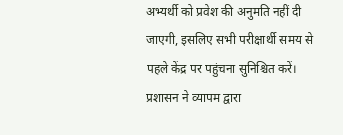अभ्यर्थी को प्रवेश की अनुमति नहीं दी जाएगी, इसलिए सभी परीक्षार्थी समय से पहले केंद्र पर पहुंचना सुनिश्चित करें। प्रशासन ने व्यापम द्वारा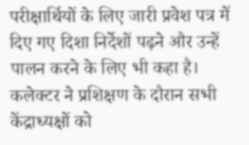परीक्षार्थियों के लिए जारी प्रवेश पत्र में दिए गए दिशा निर्देशों पढ़ने और उन्हें पालन करने के लिए भी कहा है।
कलेक्टर ने प्रशिक्षण के दौरान सभी केंद्राध्यक्षों को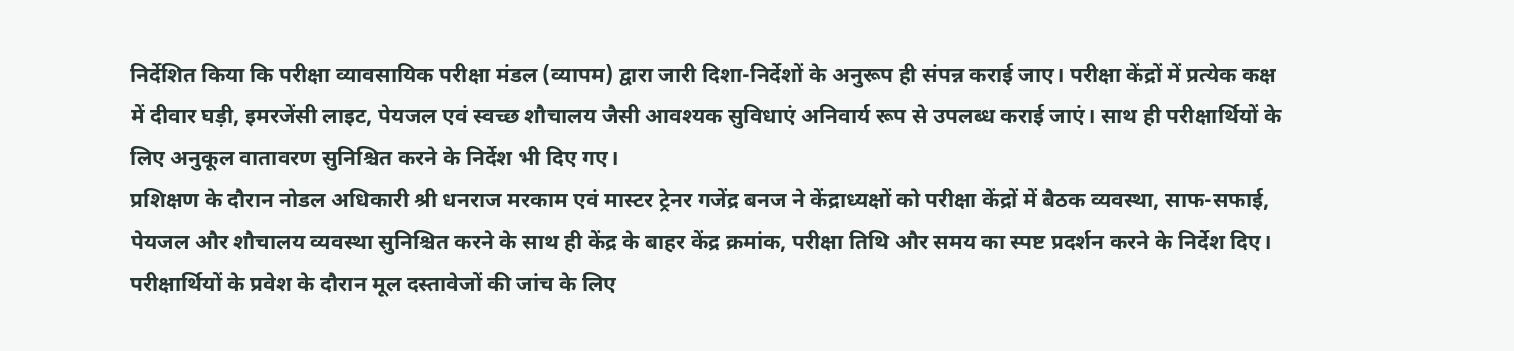निर्देशित किया कि परीक्षा व्यावसायिक परीक्षा मंडल (व्यापम) द्वारा जारी दिशा-निर्देशों के अनुरूप ही संपन्न कराई जाए। परीक्षा केंद्रों में प्रत्येक कक्ष में दीवार घड़ी, इमरजेंसी लाइट, पेयजल एवं स्वच्छ शौचालय जैसी आवश्यक सुविधाएं अनिवार्य रूप से उपलब्ध कराई जाएं। साथ ही परीक्षार्थियों के लिए अनुकूल वातावरण सुनिश्चित करने के निर्देश भी दिए गए।
प्रशिक्षण के दौरान नोडल अधिकारी श्री धनराज मरकाम एवं मास्टर ट्रेनर गजेंद्र बनज ने केंद्राध्यक्षों को परीक्षा केंद्रों में बैठक व्यवस्था, साफ-सफाई, पेयजल और शौचालय व्यवस्था सुनिश्चित करने के साथ ही केंद्र के बाहर केंद्र क्रमांक, परीक्षा तिथि और समय का स्पष्ट प्रदर्शन करने के निर्देश दिए। परीक्षार्थियों के प्रवेश के दौरान मूल दस्तावेजों की जांच के लिए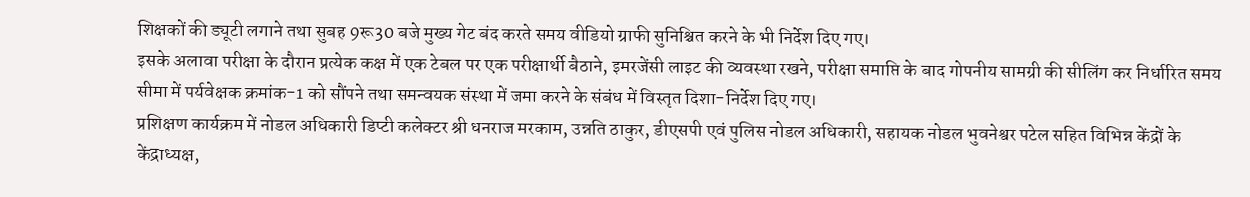शिक्षकों की ड्यूटी लगाने तथा सुबह 9रू30 बजे मुख्य गेट बंद करते समय वीडियो ग्राफी सुनिश्चित करने के भी निर्देश दिए गए।
इसके अलावा परीक्षा के दौरान प्रत्येक कक्ष में एक टेबल पर एक परीक्षार्थी बैठाने, इमरजेंसी लाइट की व्यवस्था रखने, परीक्षा समाप्ति के बाद गोपनीय सामग्री की सीलिंग कर निर्धारित समय सीमा में पर्यवेक्षक क्रमांक-1 को सौंपने तथा समन्वयक संस्था में जमा करने के संबंध में विस्तृत दिशा-निर्देश दिए गए।
प्रशिक्षण कार्यक्रम में नोडल अधिकारी डिप्टी कलेक्टर श्री धनराज मरकाम, उन्नति ठाकुर, डीएसपी एवं पुलिस नोडल अधिकारी, सहायक नोडल भुवनेश्वर पटेल सहित विभिन्न केंद्रों के केंद्राध्यक्ष,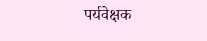पर्यवेक्षक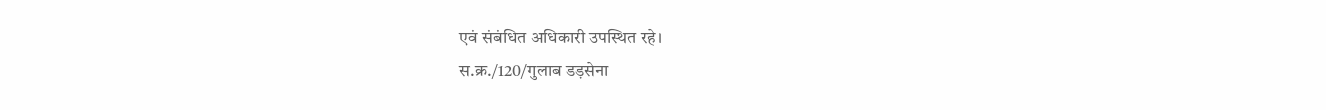एवं संबंधित अधिकारी उपस्थित रहे।
स.क्र./120/गुलाब डड़सेना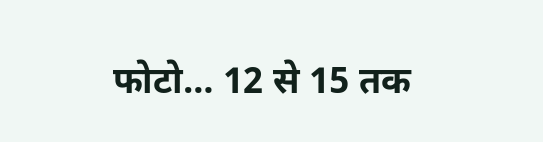फोटो… 12 से 15 तक